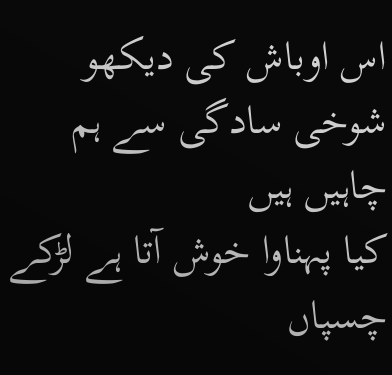اس اوباش کی دیکھو شوخی سادگی سے ہم چاہیں ہیں
کیا پہناوا خوش آتا ہے لڑکے چسپاں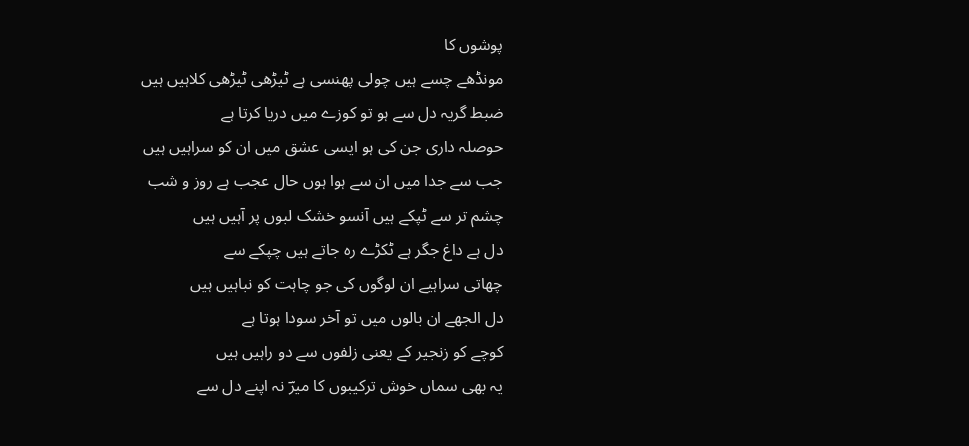پوشوں کا
مونڈھے چسے ہیں چولی پھنسی ہے ٹیڑھی ٹیڑھی کلاہیں ہیں
ضبط گریہ دل سے ہو تو کوزے میں دریا کرتا ہے
حوصلہ داری جن کی ہو ایسی عشق میں ان کو سراہیں ہیں
جب سے جدا میں ان سے ہوا ہوں حال عجب ہے روز و شب
چشم تر سے ٹپکے ہیں آنسو خشک لبوں پر آہیں ہیں
دل ہے داغ جگر ہے ٹکڑے رہ جاتے ہیں چپکے سے
چھاتی سراہیے ان لوگوں کی جو چاہت کو نباہیں ہیں
دل الجھے ان بالوں میں تو آخر سودا ہوتا ہے
کوچے کو زنجیر کے یعنی زلفوں سے دو راہیں ہیں
یہ بھی سماں خوش ترکیبوں کا میرؔ نہ اپنے دل سے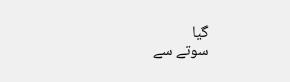گیا
سوتے سے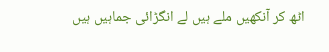اٹھ کر آنکھیں ملے ہیں لے انگڑائی جماہیں ہیں